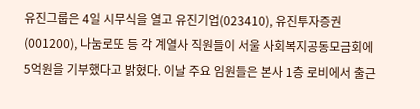유진그룹은 4일 시무식을 열고 유진기업(023410), 유진투자증권(001200), 나눔로또 등 각 계열사 직원들이 서울 사회복지공동모금회에 5억원을 기부했다고 밝혔다. 이날 주요 임원들은 본사 1층 로비에서 출근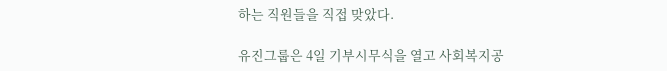하는 직원들을 직접 맞았다.

유진그룹은 4일 기부시무식을 열고 사회복지공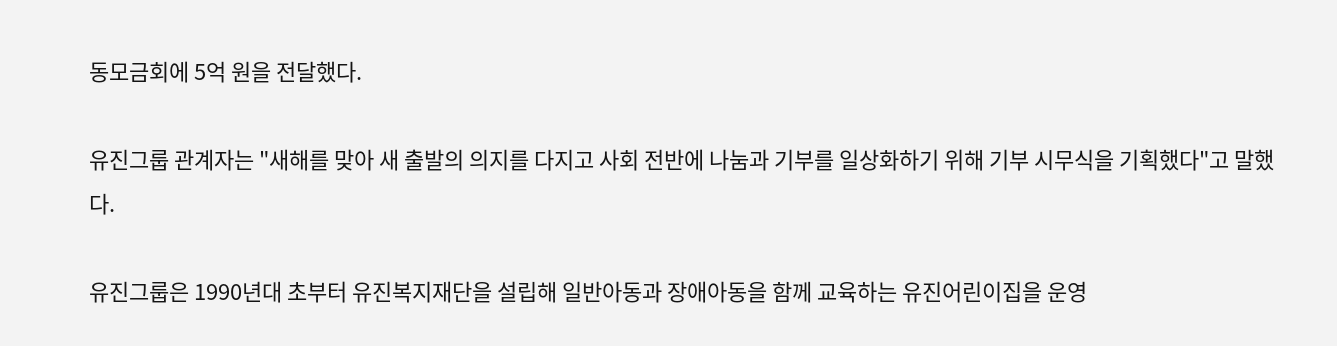동모금회에 5억 원을 전달했다.

유진그룹 관계자는 "새해를 맞아 새 출발의 의지를 다지고 사회 전반에 나눔과 기부를 일상화하기 위해 기부 시무식을 기획했다"고 말했다.

유진그룹은 1990년대 초부터 유진복지재단을 설립해 일반아동과 장애아동을 함께 교육하는 유진어린이집을 운영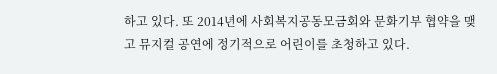하고 있다. 또 2014년에 사회복지공동모금회와 문화기부 협약을 맺고 뮤지컬 공연에 정기적으로 어린이를 초청하고 있다.